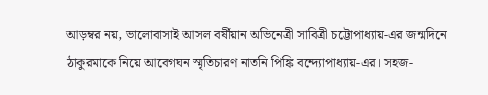আড়ম্বর নয়, ভালোবাসাই আসল বর্ষীয়ান অভিনেত্রী সাবিত্রী চট্টোপাধ্যায়-এর জন্মদিনে ঠাকুরমাকে নিয়ে আবেগঘন স্মৃতিচারণ নাতনি পিঙ্কি বন্দ্যোপাধ্যায়-এর। সহজ-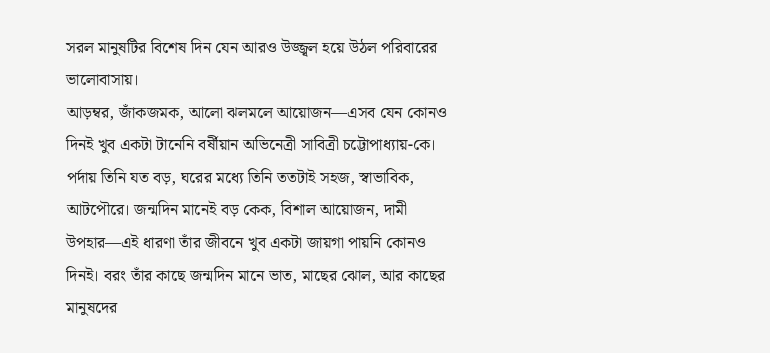সরল মানুষটির বিশেষ দিন যেন আরও উজ্জ্বল হয়ে উঠল পরিবারের ভালোবাসায়।
আড়ম্বর, জাঁকজমক, আলো ঝলমলে আয়োজন—এসব যেন কোনও দিনই খুব একটা টানেনি বর্ষীয়ান অভিনেত্রী সাবিত্রী চট্টোপাধ্যায়-কে। পর্দায় তিনি যত বড়, ঘরের মধ্যে তিনি ততটাই সহজ, স্বাভাবিক, আটপৌরে। জন্মদিন মানেই বড় কেক, বিশাল আয়োজন, দামী উপহার—এই ধারণা তাঁর জীবনে খুব একটা জায়গা পায়নি কোনও দিনই। বরং তাঁর কাছে জন্মদিন মানে ভাত, মাছের ঝোল, আর কাছের মানুষদের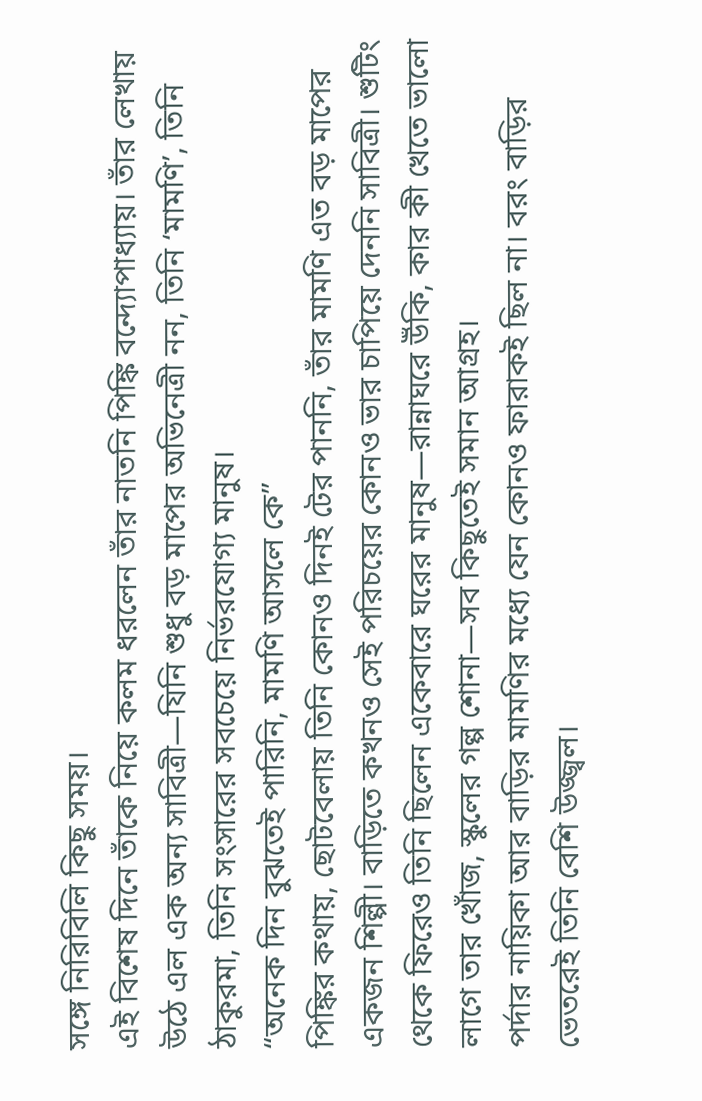সঙ্গে নিরিবিলি কিছু সময়।
এই বিশেষ দিনে তাঁকে নিয়ে কলম ধরলেন তাঁর নাতনি পিঙ্কি বন্দ্যোপাধ্যায়। তাঁর লেখায় উঠে এল এক অন্য সাবিত্রী—যিনি শুধু বড় মাপের অভিনেত্রী নন, তিনি ‘মামণি’, তিনি ঠাকুরমা, তিনি সংসারের সবচেয়ে নির্ভরযোগ্য মানুষ।
“অনেক দিন বুঝতেই পারিনি, মামণি আসলে কে”
পিঙ্কির কথায়, ছোটবেলায় তিনি কোনও দিনই টের পাননি, তাঁর মামণি এত বড় মাপের একজন শিল্পী। বাড়িতে কখনও সেই পরিচয়ের কোনও ভার চাপিয়ে দেননি সাবিত্রী। শুটিং থেকে ফিরেও তিনি ছিলেন একেবারে ঘরের মানুষ—রান্নাঘরে উঁকি, কার কী খেতে ভালো লাগে তার খোঁজ, স্কুলের গল্প শোনা—সব কিছুতেই সমান আগ্রহ।
পর্দার নায়িকা আর বাড়ির মামণির মধ্যে যেন কোনও ফারাকই ছিল না। বরং বাড়ির ভেতরেই তিনি বেশি উজ্জ্বল।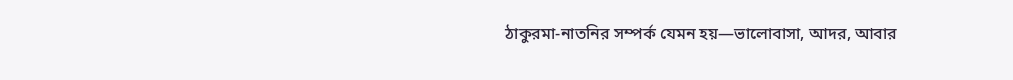ঠাকুরমা-নাতনির সম্পর্ক যেমন হয়—ভালোবাসা, আদর, আবার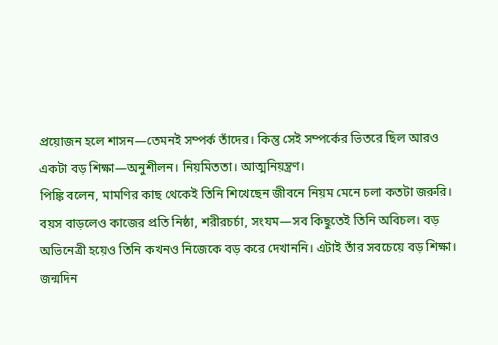প্রয়োজন হলে শাসন—তেমনই সম্পর্ক তাঁদের। কিন্তু সেই সম্পর্কের ভিতরে ছিল আরও একটা বড় শিক্ষা—অনুশীলন। নিয়মিততা। আত্মনিয়ন্ত্রণ।
পিঙ্কি বলেন, মামণির কাছ থেকেই তিনি শিখেছেন জীবনে নিয়ম মেনে চলা কতটা জরুরি। বয়স বাড়লেও কাজের প্রতি নিষ্ঠা, শরীরচর্চা, সংযম—সব কিছুতেই তিনি অবিচল। বড় অভিনেত্রী হয়েও তিনি কখনও নিজেকে বড় করে দেখাননি। এটাই তাঁর সবচেয়ে বড় শিক্ষা।
জন্মদিন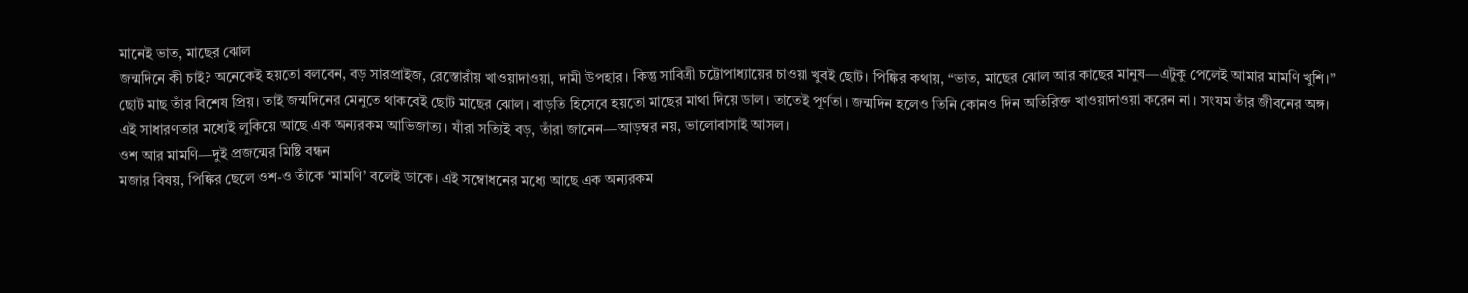মানেই ভাত, মাছের ঝোল
জন্মদিনে কী চাই? অনেকেই হয়তো বলবেন, বড় সারপ্রাইজ, রেস্তোরাঁয় খাওয়াদাওয়া, দামী উপহার। কিন্তু সাবিত্রী চট্টোপাধ্যায়ের চাওয়া খুবই ছোট। পিঙ্কির কথায়, “ভাত, মাছের ঝোল আর কাছের মানুষ—এটুকু পেলেই আমার মামণি খুশি।”
ছোট মাছ তাঁর বিশেষ প্রিয়। তাই জন্মদিনের মেনুতে থাকবেই ছোট মাছের ঝোল। বাড়তি হিসেবে হয়তো মাছের মাথা দিয়ে ডাল। তাতেই পূর্ণতা। জন্মদিন হলেও তিনি কোনও দিন অতিরিক্ত খাওয়াদাওয়া করেন না। সংযম তাঁর জীবনের অঙ্গ।
এই সাধারণতার মধ্যেই লুকিয়ে আছে এক অন্যরকম আভিজাত্য। যাঁরা সত্যিই বড়, তাঁরা জানেন—আড়ম্বর নয়, ভালোবাসাই আসল।
ওশ আর মামণি—দুই প্রজন্মের মিষ্টি বন্ধন
মজার বিষয়, পিঙ্কির ছেলে ওশ-ও তাঁকে ‘মামণি’ বলেই ডাকে। এই সম্বোধনের মধ্যে আছে এক অন্যরকম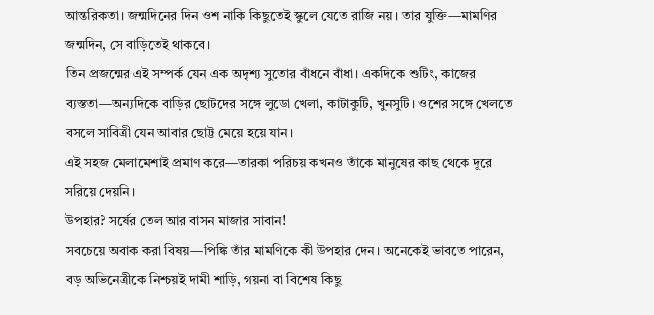আন্তরিকতা। জন্মদিনের দিন ওশ নাকি কিছুতেই স্কুলে যেতে রাজি নয়। তার যুক্তি—মামণির জন্মদিন, সে বাড়িতেই থাকবে।
তিন প্রজন্মের এই সম্পর্ক যেন এক অদৃশ্য সুতোর বাঁধনে বাঁধা। একদিকে শুটিং, কাজের ব্যস্ততা—অন্যদিকে বাড়ির ছোটদের সঙ্গে লুডো খেলা, কাটাকুটি, খুনসুটি। ওশের সঙ্গে খেলতে বসলে সাবিত্রী যেন আবার ছোট্ট মেয়ে হয়ে যান।
এই সহজ মেলামেশাই প্রমাণ করে—তারকা পরিচয় কখনও তাঁকে মানুষের কাছ থেকে দূরে সরিয়ে দেয়নি।
উপহার? সর্ষের তেল আর বাসন মাজার সাবান!
সবচেয়ে অবাক করা বিষয়—পিঙ্কি তাঁর মামণিকে কী উপহার দেন। অনেকেই ভাবতে পারেন, বড় অভিনেত্রীকে নিশ্চয়ই দামী শাড়ি, গয়না বা বিশেষ কিছু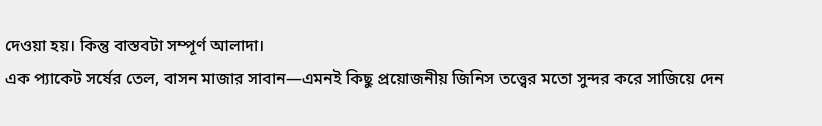দেওয়া হয়। কিন্তু বাস্তবটা সম্পূর্ণ আলাদা।
এক প্যাকেট সর্ষের তেল, বাসন মাজার সাবান—এমনই কিছু প্রয়োজনীয় জিনিস তত্ত্বের মতো সুন্দর করে সাজিয়ে দেন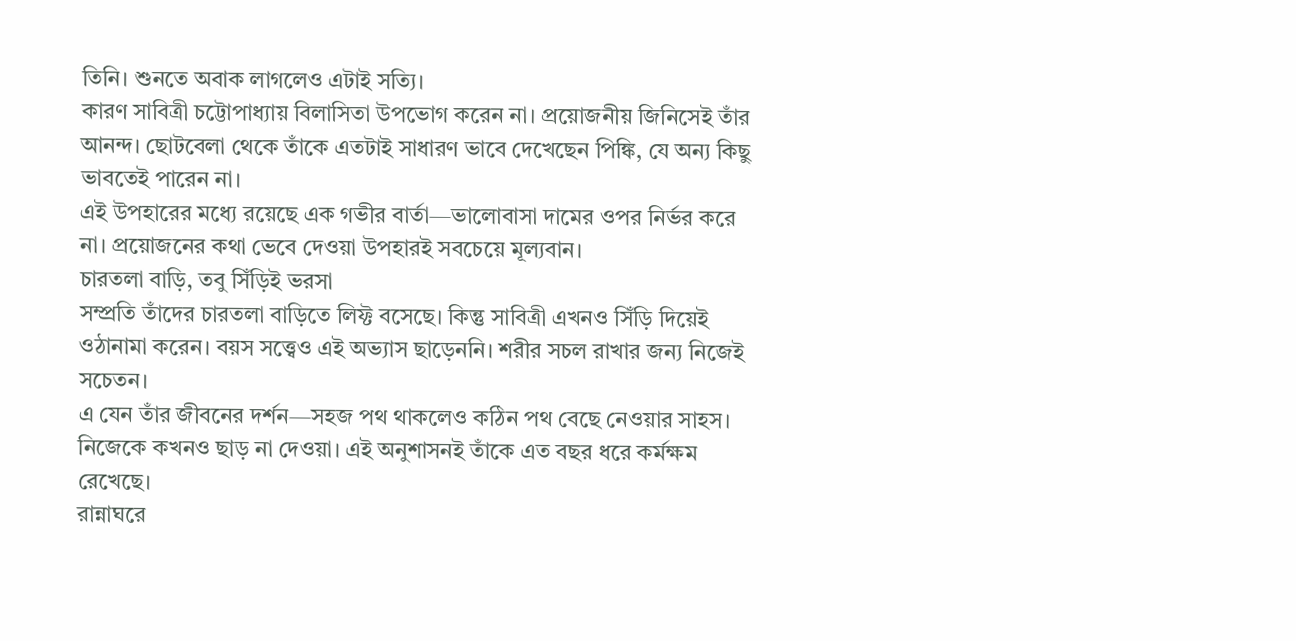তিনি। শুনতে অবাক লাগলেও এটাই সত্যি।
কারণ সাবিত্রী চট্টোপাধ্যায় বিলাসিতা উপভোগ করেন না। প্রয়োজনীয় জিনিসেই তাঁর আনন্দ। ছোটবেলা থেকে তাঁকে এতটাই সাধারণ ভাবে দেখেছেন পিঙ্কি, যে অন্য কিছু ভাবতেই পারেন না।
এই উপহারের মধ্যে রয়েছে এক গভীর বার্তা—ভালোবাসা দামের ওপর নির্ভর করে না। প্রয়োজনের কথা ভেবে দেওয়া উপহারই সবচেয়ে মূল্যবান।
চারতলা বাড়ি, তবু সিঁড়িই ভরসা
সম্প্রতি তাঁদের চারতলা বাড়িতে লিফ্ট বসেছে। কিন্তু সাবিত্রী এখনও সিঁড়ি দিয়েই ওঠানামা করেন। বয়স সত্ত্বেও এই অভ্যাস ছাড়েননি। শরীর সচল রাখার জন্য নিজেই সচেতন।
এ যেন তাঁর জীবনের দর্শন—সহজ পথ থাকলেও কঠিন পথ বেছে নেওয়ার সাহস। নিজেকে কখনও ছাড় না দেওয়া। এই অনুশাসনই তাঁকে এত বছর ধরে কর্মক্ষম রেখেছে।
রান্নাঘরে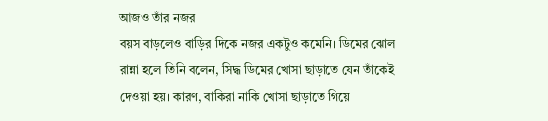আজও তাঁর নজর
বয়স বাড়লেও বাড়ির দিকে নজর একটুও কমেনি। ডিমের ঝোল রান্না হলে তিনি বলেন, সিদ্ধ ডিমের খোসা ছাড়াতে যেন তাঁকেই দেওয়া হয়। কারণ, বাকিরা নাকি খোসা ছাড়াতে গিয়ে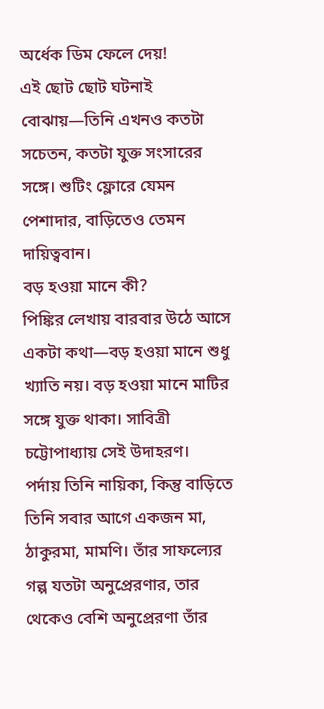অর্ধেক ডিম ফেলে দেয়!
এই ছোট ছোট ঘটনাই বোঝায়—তিনি এখনও কতটা সচেতন, কতটা যুক্ত সংসারের সঙ্গে। শুটিং ফ্লোরে যেমন পেশাদার, বাড়িতেও তেমন দায়িত্ববান।
বড় হওয়া মানে কী?
পিঙ্কির লেখায় বারবার উঠে আসে একটা কথা—বড় হওয়া মানে শুধু খ্যাতি নয়। বড় হওয়া মানে মাটির সঙ্গে যুক্ত থাকা। সাবিত্রী চট্টোপাধ্যায় সেই উদাহরণ।
পর্দায় তিনি নায়িকা, কিন্তু বাড়িতে তিনি সবার আগে একজন মা, ঠাকুরমা, মামণি। তাঁর সাফল্যের গল্প যতটা অনুপ্রেরণার, তার থেকেও বেশি অনুপ্রেরণা তাঁর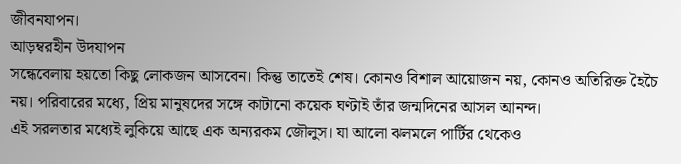জীবনযাপন।
আড়ম্বরহীন উদযাপন
সন্ধেবেলায় হয়তো কিছু লোকজন আসবেন। কিন্তু তাতেই শেষ। কোনও বিশাল আয়োজন নয়, কোনও অতিরিক্ত হৈচৈ নয়। পরিবারের মধ্যে, প্রিয় মানুষদের সঙ্গে কাটানো কয়েক ঘণ্টাই তাঁর জন্মদিনের আসল আনন্দ।
এই সরলতার মধ্যেই লুকিয়ে আছে এক অন্যরকম জৌলুস। যা আলো ঝলমলে পার্টির থেকেও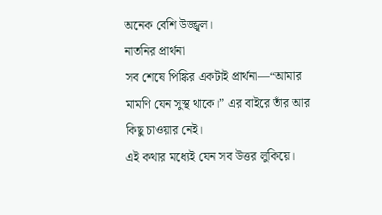অনেক বেশি উজ্জ্বল।
নাতনির প্রার্থনা
সব শেষে পিঙ্কির একটাই প্রার্থনা—“আমার মামণি যেন সুস্থ থাকে।” এর বাইরে তাঁর আর কিছু চাওয়ার নেই।
এই কথার মধ্যেই যেন সব উত্তর লুকিয়ে।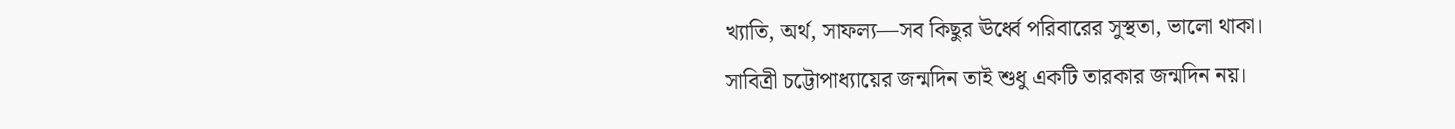খ্যাতি, অর্থ, সাফল্য—সব কিছুর ঊর্ধ্বে পরিবারের সুস্থতা, ভালো থাকা।
সাবিত্রী চট্টোপাধ্যায়ের জন্মদিন তাই শুধু একটি তারকার জন্মদিন নয়।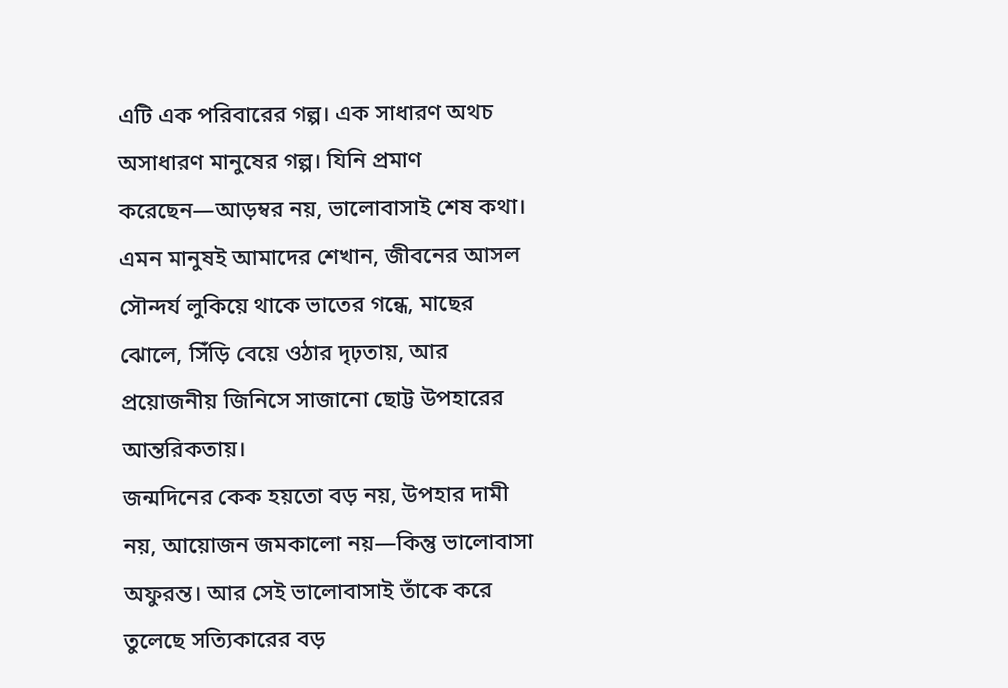এটি এক পরিবারের গল্প। এক সাধারণ অথচ অসাধারণ মানুষের গল্প। যিনি প্রমাণ করেছেন—আড়ম্বর নয়, ভালোবাসাই শেষ কথা।
এমন মানুষই আমাদের শেখান, জীবনের আসল সৌন্দর্য লুকিয়ে থাকে ভাতের গন্ধে, মাছের ঝোলে, সিঁড়ি বেয়ে ওঠার দৃঢ়তায়, আর প্রয়োজনীয় জিনিসে সাজানো ছোট্ট উপহারের আন্তরিকতায়।
জন্মদিনের কেক হয়তো বড় নয়, উপহার দামী নয়, আয়োজন জমকালো নয়—কিন্তু ভালোবাসা অফুরন্ত। আর সেই ভালোবাসাই তাঁকে করে তুলেছে সত্যিকারের বড়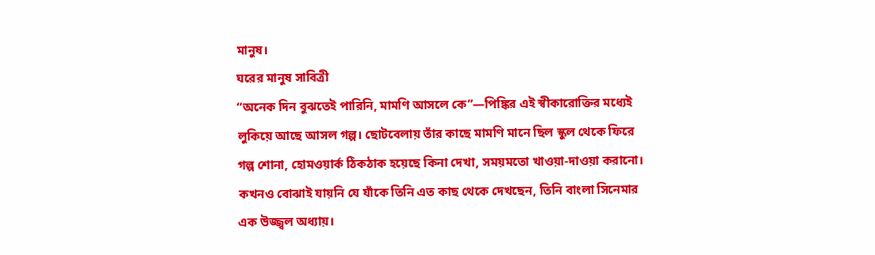মানুষ।
ঘরের মানুষ সাবিত্রী
“অনেক দিন বুঝতেই পারিনি, মামণি আসলে কে”—পিঙ্কির এই স্বীকারোক্তির মধ্যেই লুকিয়ে আছে আসল গল্প। ছোটবেলায় তাঁর কাছে মামণি মানে ছিল স্কুল থেকে ফিরে গল্প শোনা, হোমওয়ার্ক ঠিকঠাক হয়েছে কিনা দেখা, সময়মতো খাওয়া-দাওয়া করানো। কখনও বোঝাই যায়নি যে যাঁকে তিনি এত কাছ থেকে দেখছেন, তিনি বাংলা সিনেমার এক উজ্জ্বল অধ্যায়।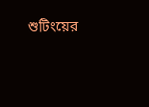শুটিংয়ের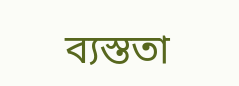ব্যস্ততা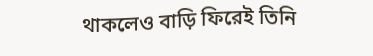থাকলেও বাড়ি ফিরেই তিনি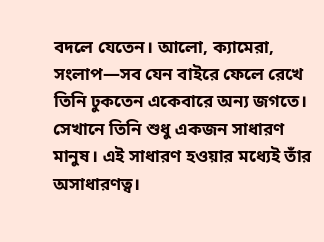বদলে যেতেন। আলো, ক্যামেরা, সংলাপ—সব যেন বাইরে ফেলে রেখে তিনি ঢুকতেন একেবারে অন্য জগতে। সেখানে তিনি শুধু একজন সাধারণ মানুষ। এই সাধারণ হওয়ার মধ্যেই তাঁর অসাধারণত্ব।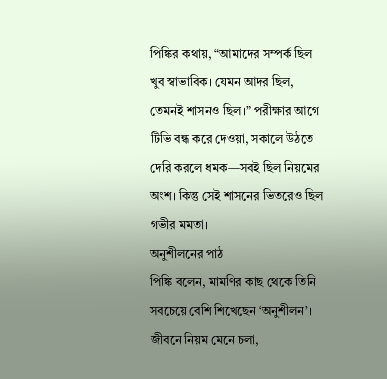পিঙ্কির কথায়, “আমাদের সম্পর্ক ছিল খুব স্বাভাবিক। যেমন আদর ছিল, তেমনই শাসনও ছিল।” পরীক্ষার আগে টিভি বন্ধ করে দেওয়া, সকালে উঠতে দেরি করলে ধমক—সবই ছিল নিয়মের অংশ। কিন্তু সেই শাসনের ভিতরেও ছিল গভীর মমতা।
অনুশীলনের পাঠ
পিঙ্কি বলেন, মামণির কাছ থেকে তিনি সবচেয়ে বেশি শিখেছেন ‘অনুশীলন’। জীবনে নিয়ম মেনে চলা,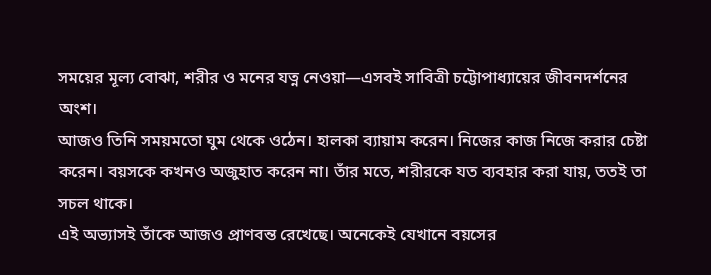সময়ের মূল্য বোঝা, শরীর ও মনের যত্ন নেওয়া—এসবই সাবিত্রী চট্টোপাধ্যায়ের জীবনদর্শনের অংশ।
আজও তিনি সময়মতো ঘুম থেকে ওঠেন। হালকা ব্যায়াম করেন। নিজের কাজ নিজে করার চেষ্টা করেন। বয়সকে কখনও অজুহাত করেন না। তাঁর মতে, শরীরকে যত ব্যবহার করা যায়, ততই তা সচল থাকে।
এই অভ্যাসই তাঁকে আজও প্রাণবন্ত রেখেছে। অনেকেই যেখানে বয়সের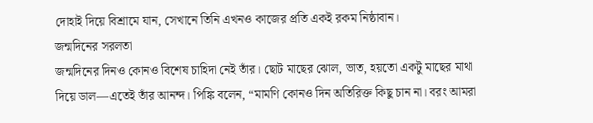দোহাই দিয়ে বিশ্রামে যান, সেখানে তিনি এখনও কাজের প্রতি একই রকম নিষ্ঠাবান।
জন্মদিনের সরলতা
জন্মদিনের দিনও কোনও বিশেষ চাহিদা নেই তাঁর। ছোট মাছের ঝোল, ভাত, হয়তো একটু মাছের মাথা দিয়ে ডাল—এতেই তাঁর আনন্দ। পিঙ্কি বলেন, “মামণি কোনও দিন অতিরিক্ত কিছু চান না। বরং আমরা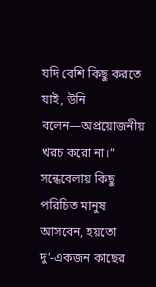যদি বেশি কিছু করতে যাই, উনি বলেন—অপ্রয়োজনীয় খরচ করো না।”
সন্ধেবেলায় কিছু পরিচিত মানুষ আসবেন, হয়তো দু’-একজন কাছের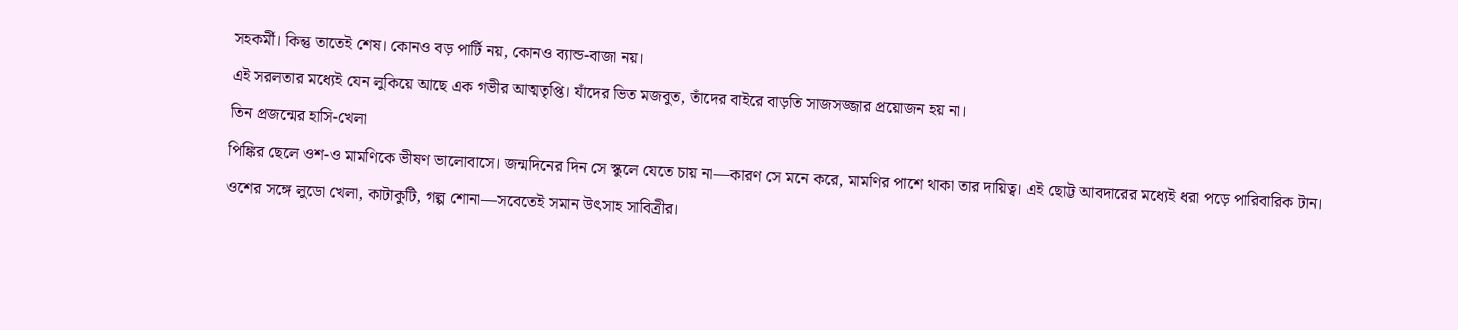সহকর্মী। কিন্তু তাতেই শেষ। কোনও বড় পার্টি নয়, কোনও ব্যান্ড-বাজা নয়।
এই সরলতার মধ্যেই যেন লুকিয়ে আছে এক গভীর আত্মতৃপ্তি। যাঁদের ভিত মজবুত, তাঁদের বাইরে বাড়তি সাজসজ্জার প্রয়োজন হয় না।
তিন প্রজন্মের হাসি-খেলা
পিঙ্কির ছেলে ওশ-ও মামণিকে ভীষণ ভালোবাসে। জন্মদিনের দিন সে স্কুলে যেতে চায় না—কারণ সে মনে করে, মামণির পাশে থাকা তার দায়িত্ব। এই ছোট্ট আবদারের মধ্যেই ধরা পড়ে পারিবারিক টান।
ওশের সঙ্গে লুডো খেলা, কাটাকুটি, গল্প শোনা—সবেতেই সমান উৎসাহ সাবিত্রীর।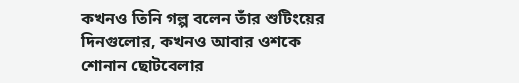কখনও তিনি গল্প বলেন তাঁর শুটিংয়ের দিনগুলোর, কখনও আবার ওশকে শোনান ছোটবেলার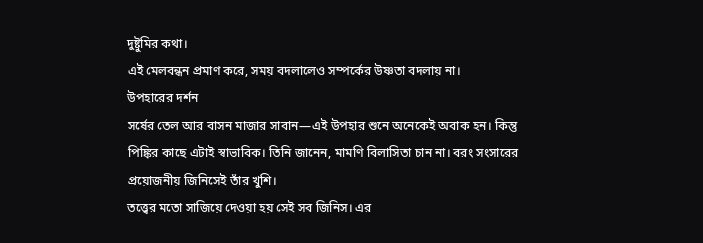দুষ্টুমির কথা।
এই মেলবন্ধন প্রমাণ করে, সময় বদলালেও সম্পর্কের উষ্ণতা বদলায় না।
উপহারের দর্শন
সর্ষের তেল আর বাসন মাজার সাবান—এই উপহার শুনে অনেকেই অবাক হন। কিন্তু পিঙ্কির কাছে এটাই স্বাভাবিক। তিনি জানেন, মামণি বিলাসিতা চান না। বরং সংসারের প্রয়োজনীয় জিনিসেই তাঁর খুশি।
তত্ত্বের মতো সাজিয়ে দেওয়া হয় সেই সব জিনিস। এর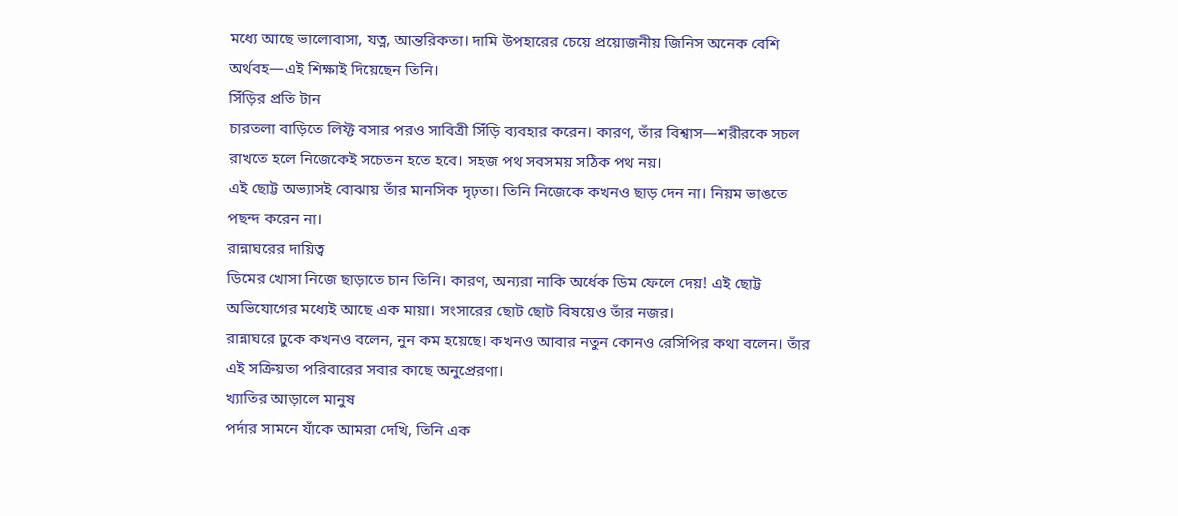মধ্যে আছে ভালোবাসা, যত্ন, আন্তরিকতা। দামি উপহারের চেয়ে প্রয়োজনীয় জিনিস অনেক বেশি অর্থবহ—এই শিক্ষাই দিয়েছেন তিনি।
সিঁড়ির প্রতি টান
চারতলা বাড়িতে লিফ্ট বসার পরও সাবিত্রী সিঁড়ি ব্যবহার করেন। কারণ, তাঁর বিশ্বাস—শরীরকে সচল রাখতে হলে নিজেকেই সচেতন হতে হবে। সহজ পথ সবসময় সঠিক পথ নয়।
এই ছোট্ট অভ্যাসই বোঝায় তাঁর মানসিক দৃঢ়তা। তিনি নিজেকে কখনও ছাড় দেন না। নিয়ম ভাঙতে পছন্দ করেন না।
রান্নাঘরের দায়িত্ব
ডিমের খোসা নিজে ছাড়াতে চান তিনি। কারণ, অন্যরা নাকি অর্ধেক ডিম ফেলে দেয়! এই ছোট্ট অভিযোগের মধ্যেই আছে এক মায়া। সংসারের ছোট ছোট বিষয়েও তাঁর নজর।
রান্নাঘরে ঢুকে কখনও বলেন, নুন কম হয়েছে। কখনও আবার নতুন কোনও রেসিপির কথা বলেন। তাঁর এই সক্রিয়তা পরিবারের সবার কাছে অনুপ্রেরণা।
খ্যাতির আড়ালে মানুষ
পর্দার সামনে যাঁকে আমরা দেখি, তিনি এক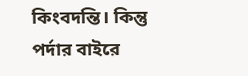কিংবদন্তি। কিন্তু পর্দার বাইরে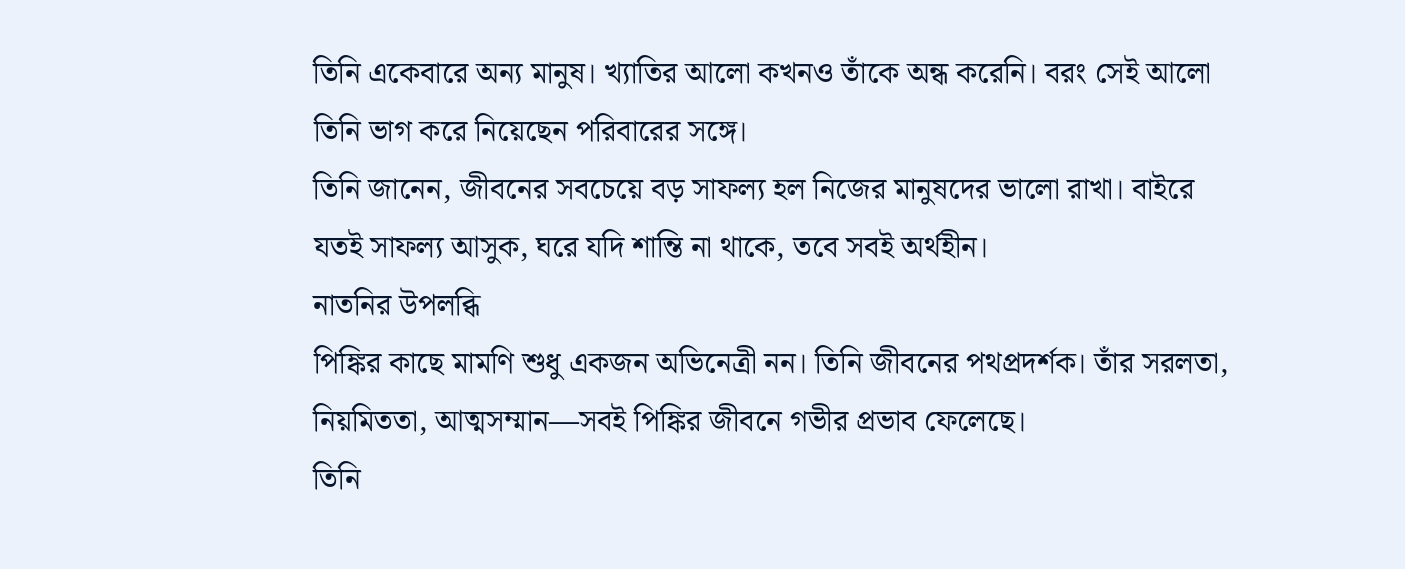তিনি একেবারে অন্য মানুষ। খ্যাতির আলো কখনও তাঁকে অন্ধ করেনি। বরং সেই আলো তিনি ভাগ করে নিয়েছেন পরিবারের সঙ্গে।
তিনি জানেন, জীবনের সবচেয়ে বড় সাফল্য হল নিজের মানুষদের ভালো রাখা। বাইরে যতই সাফল্য আসুক, ঘরে যদি শান্তি না থাকে, তবে সবই অর্থহীন।
নাতনির উপলব্ধি
পিঙ্কির কাছে মামণি শুধু একজন অভিনেত্রী নন। তিনি জীবনের পথপ্রদর্শক। তাঁর সরলতা, নিয়মিততা, আত্মসম্মান—সবই পিঙ্কির জীবনে গভীর প্রভাব ফেলেছে।
তিনি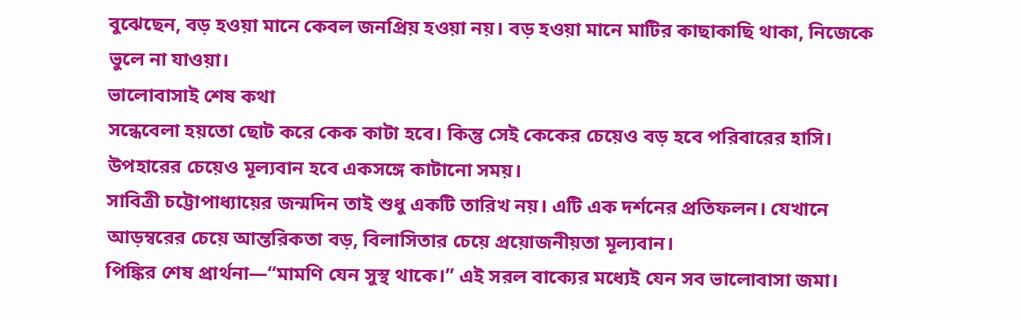বুঝেছেন, বড় হওয়া মানে কেবল জনপ্রিয় হওয়া নয়। বড় হওয়া মানে মাটির কাছাকাছি থাকা, নিজেকে ভুলে না যাওয়া।
ভালোবাসাই শেষ কথা
সন্ধেবেলা হয়তো ছোট করে কেক কাটা হবে। কিন্তু সেই কেকের চেয়েও বড় হবে পরিবারের হাসি। উপহারের চেয়েও মূল্যবান হবে একসঙ্গে কাটানো সময়।
সাবিত্রী চট্টোপাধ্যায়ের জন্মদিন তাই শুধু একটি তারিখ নয়। এটি এক দর্শনের প্রতিফলন। যেখানে আড়ম্বরের চেয়ে আন্তরিকতা বড়, বিলাসিতার চেয়ে প্রয়োজনীয়তা মূল্যবান।
পিঙ্কির শেষ প্রার্থনা—“মামণি যেন সুস্থ থাকে।” এই সরল বাক্যের মধ্যেই যেন সব ভালোবাসা জমা।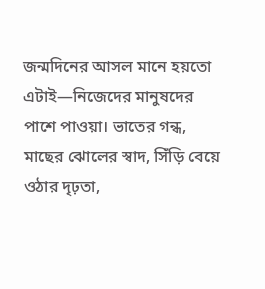জন্মদিনের আসল মানে হয়তো এটাই—নিজেদের মানুষদের পাশে পাওয়া। ভাতের গন্ধ, মাছের ঝোলের স্বাদ, সিঁড়ি বেয়ে ওঠার দৃঢ়তা,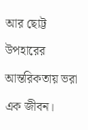আর ছোট্ট উপহারের আন্তরিকতায় ভরা এক জীবন।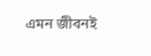এমন জীবনই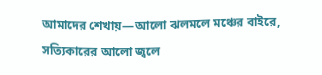আমাদের শেখায়—আলো ঝলমলে মঞ্চের বাইরে, সত্যিকারের আলো জ্বলে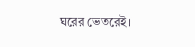ঘরের ভেতরেই।